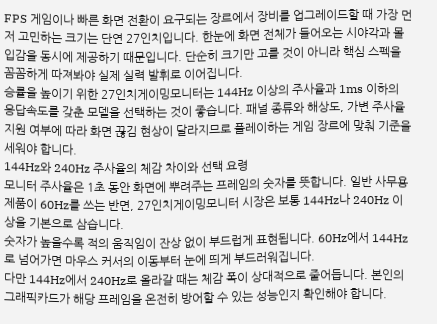FPS 게임이나 빠른 화면 전환이 요구되는 장르에서 장비를 업그레이드할 때 가장 먼저 고민하는 크기는 단연 27인치입니다. 한눈에 화면 전체가 들어오는 시야각과 몰입감을 동시에 제공하기 때문입니다. 단순히 크기만 고를 것이 아니라 핵심 스펙을 꼼꼼하게 따져봐야 실제 실력 발휘로 이어집니다.
승률을 높이기 위한 27인치게이밍모니터는 144Hz 이상의 주사율과 1ms 이하의 응답속도를 갖춘 모델을 선택하는 것이 좋습니다. 패널 종류와 해상도, 가변 주사율 지원 여부에 따라 화면 끊김 현상이 달라지므로 플레이하는 게임 장르에 맞춰 기준을 세워야 합니다.
144Hz와 240Hz 주사율의 체감 차이와 선택 요령
모니터 주사율은 1초 동안 화면에 뿌려주는 프레임의 숫자를 뜻합니다. 일반 사무용 제품이 60Hz를 쓰는 반면, 27인치게이밍모니터 시장은 보통 144Hz나 240Hz 이상을 기본으로 삼습니다.
숫자가 높을수록 적의 움직임이 잔상 없이 부드럽게 표현됩니다. 60Hz에서 144Hz로 넘어가면 마우스 커서의 이동부터 눈에 띄게 부드러워집니다.
다만 144Hz에서 240Hz로 올라갈 때는 체감 폭이 상대적으로 줄어듭니다. 본인의 그래픽카드가 해당 프레임을 온전히 방어할 수 있는 성능인지 확인해야 합니다.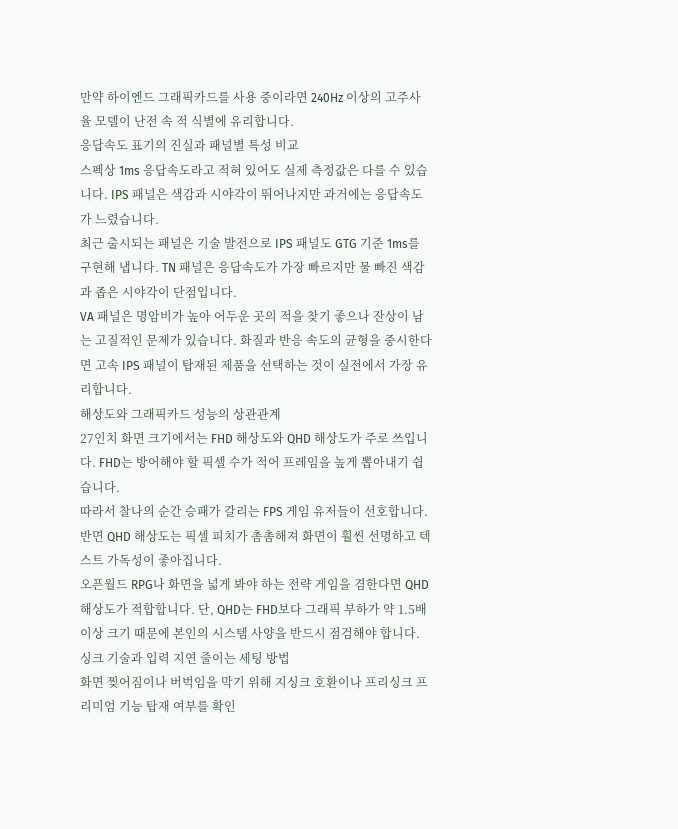만약 하이엔드 그래픽카드를 사용 중이라면 240Hz 이상의 고주사율 모델이 난전 속 적 식별에 유리합니다.
응답속도 표기의 진실과 패널별 특성 비교
스펙상 1ms 응답속도라고 적혀 있어도 실제 측정값은 다를 수 있습니다. IPS 패널은 색감과 시야각이 뛰어나지만 과거에는 응답속도가 느렸습니다.
최근 출시되는 패널은 기술 발전으로 IPS 패널도 GTG 기준 1ms를 구현해 냅니다. TN 패널은 응답속도가 가장 빠르지만 물 빠진 색감과 좁은 시야각이 단점입니다.
VA 패널은 명암비가 높아 어두운 곳의 적을 찾기 좋으나 잔상이 남는 고질적인 문제가 있습니다. 화질과 반응 속도의 균형을 중시한다면 고속 IPS 패널이 탑재된 제품을 선택하는 것이 실전에서 가장 유리합니다.
해상도와 그래픽카드 성능의 상관관계
27인치 화면 크기에서는 FHD 해상도와 QHD 해상도가 주로 쓰입니다. FHD는 방어해야 할 픽셀 수가 적어 프레임을 높게 뽑아내기 쉽습니다.
따라서 찰나의 순간 승패가 갈리는 FPS 게임 유저들이 선호합니다. 반면 QHD 해상도는 픽셀 피치가 촘촘해져 화면이 훨씬 선명하고 텍스트 가독성이 좋아집니다.
오픈월드 RPG나 화면을 넓게 봐야 하는 전략 게임을 겸한다면 QHD 해상도가 적합합니다. 단, QHD는 FHD보다 그래픽 부하가 약 1.5배 이상 크기 때문에 본인의 시스템 사양을 반드시 점검해야 합니다.
싱크 기술과 입력 지연 줄이는 세팅 방법
화면 찢어짐이나 버벅임을 막기 위해 지싱크 호환이나 프리싱크 프리미엄 기능 탑재 여부를 확인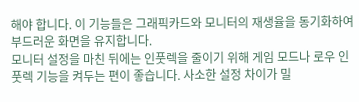해야 합니다. 이 기능들은 그래픽카드와 모니터의 재생율을 동기화하여 부드러운 화면을 유지합니다.
모니터 설정을 마친 뒤에는 인풋렉을 줄이기 위해 게임 모드나 로우 인풋렉 기능을 켜두는 편이 좋습니다. 사소한 설정 차이가 밀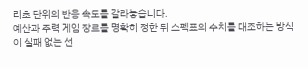리초 단위의 반응 속도를 갈라놓습니다.
예산과 주력 게임 장르를 명확히 정한 뒤 스펙표의 수치를 대조하는 방식이 실패 없는 선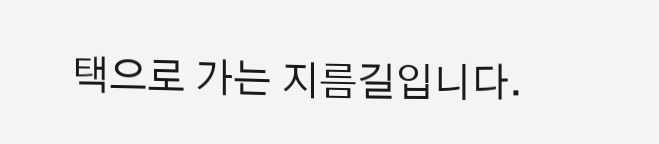택으로 가는 지름길입니다.